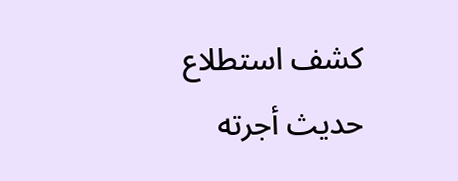كشف استطلاع حديث أجرته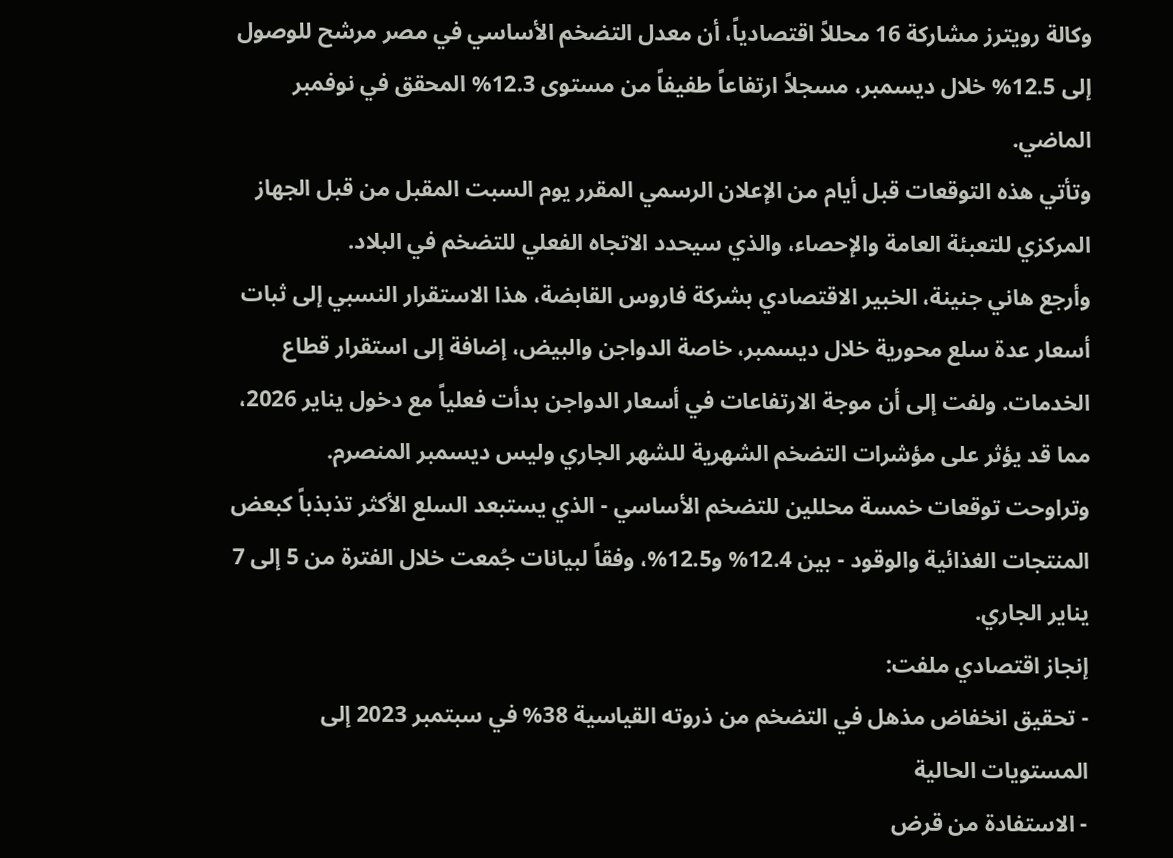وكالة رويترز مشاركة 16 محللاً اقتصادياً، أن معدل التضخم الأساسي في مصر مرشح للوصول إلى 12.5% خلال ديسمبر، مسجلاً ارتفاعاً طفيفاً من مستوى 12.3% المحقق في نوفمبر الماضي.
وتأتي هذه التوقعات قبل أيام من الإعلان الرسمي المقرر يوم السبت المقبل من قبل الجهاز المركزي للتعبئة العامة والإحصاء، والذي سيحدد الاتجاه الفعلي للتضخم في البلاد.
وأرجع هاني جنينة، الخبير الاقتصادي بشركة فاروس القابضة، هذا الاستقرار النسبي إلى ثبات أسعار عدة سلع محورية خلال ديسمبر، خاصة الدواجن والبيض، إضافة إلى استقرار قطاع الخدمات. ولفت إلى أن موجة الارتفاعات في أسعار الدواجن بدأت فعلياً مع دخول يناير 2026، مما قد يؤثر على مؤشرات التضخم الشهرية للشهر الجاري وليس ديسمبر المنصرم.
وتراوحت توقعات خمسة محللين للتضخم الأساسي - الذي يستبعد السلع الأكثر تذبذباً كبعض المنتجات الغذائية والوقود - بين 12.4% و12.5%، وفقاً لبيانات جُمعت خلال الفترة من 5 إلى 7 يناير الجاري.
إنجاز اقتصادي ملفت:
- تحقيق انخفاض مذهل في التضخم من ذروته القياسية 38% في سبتمبر 2023 إلى المستويات الحالية
- الاستفادة من قرض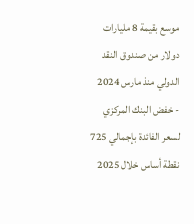موسع بقيمة 8 مليارات دولار من صندوق النقد الدولي منذ مارس 2024
- خفض البنك المركزي لسعر الفائدة بإجمالي 725 نقطة أساس خلال 2025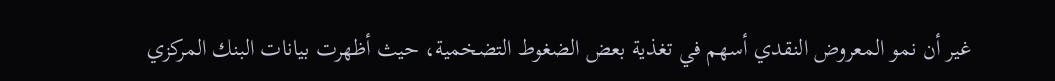غير أن نمو المعروض النقدي أسهم في تغذية بعض الضغوط التضخمية، حيث أظهرت بيانات البنك المركزي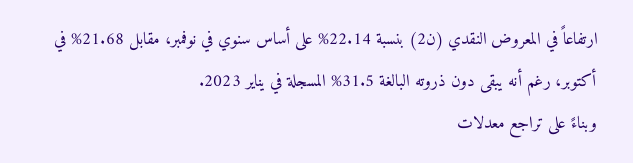ارتفاعاً في المعروض النقدي (ن2) بنسبة 22.14% على أساس سنوي في نوفمبر، مقابل 21.68% في أكتوبر، رغم أنه يبقى دون ذروته البالغة 31.5% المسجلة في يناير 2023.
وبناءً على تراجع معدلات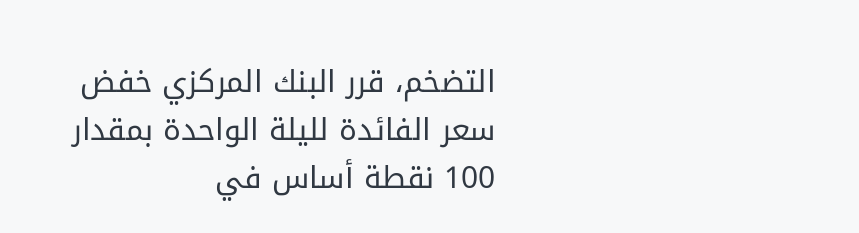التضخم، قرر البنك المركزي خفض سعر الفائدة لليلة الواحدة بمقدار 100 نقطة أساس في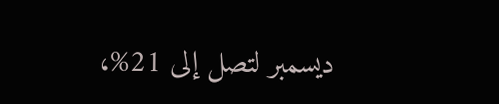ديسمبر لتصل إلى 21%،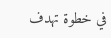في خطوة تهدف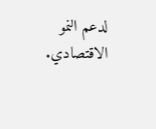لدعم النمو الاقتصادي.